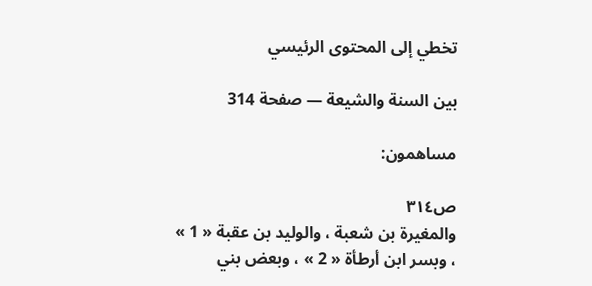تخطي إلى المحتوى الرئيسي

بين السنة والشيعة — صفحة 314

مساهمون:

ص٣١٤
والمغيرة بن شعبة ، والوليد بن عقبة « 1 » ، وبسر ابن أرطأة « 2 » ، وبعض بني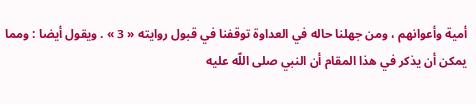أمية وأعوانهم ، ومن جهلنا حاله في العداوة توقفنا في قبول روايته « 3 » . ويقول أيضا : ومما يمكن أن يذكر في هذا المقام أن النبي صلى اللّه عليه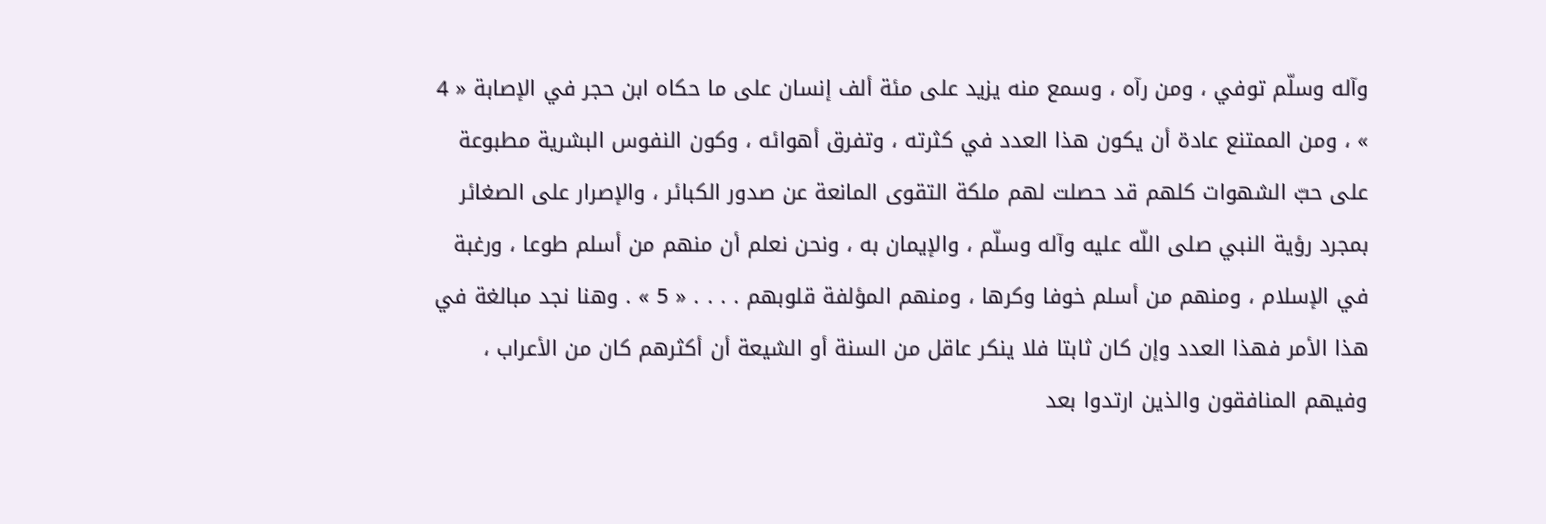وآله وسلّم توفي ، ومن رآه ، وسمع منه يزيد على مئة ألف إنسان على ما حكاه ابن حجر في الإصابة « 4 » ، ومن الممتنع عادة أن يكون هذا العدد في كثرته ، وتفرق أهوائه ، وكون النفوس البشرية مطبوعة على حبّ الشهوات كلهم قد حصلت لهم ملكة التقوى المانعة عن صدور الكبائر ، والإصرار على الصغائر بمجرد رؤية النبي صلى اللّه عليه وآله وسلّم ، والإيمان به ، ونحن نعلم أن منهم من أسلم طوعا ، ورغبة في الإسلام ، ومنهم من أسلم خوفا وكرها ، ومنهم المؤلفة قلوبهم . . . . « 5 » . وهنا نجد مبالغة في هذا الأمر فهذا العدد وإن كان ثابتا فلا ينكر عاقل من السنة أو الشيعة أن أكثرهم كان من الأعراب ، وفيهم المنافقون والذين ارتدوا بعد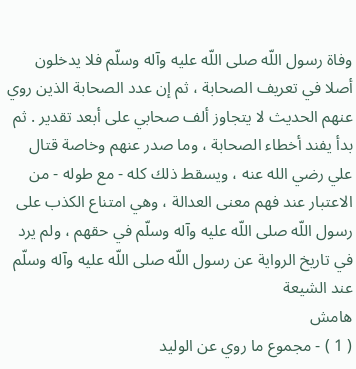وفاة رسول اللّه صلى اللّه عليه وآله وسلّم فلا يدخلون أصلا في تعريف الصحابة ، ثم إن عدد الصحابة الذين روي عنهم الحديث لا يتجاوز ألف صحابي على أبعد تقدير . ثم بدأ يفند أخطاء الصحابة ، وما صدر عنهم وخاصة قتال علي رضي الله عنه ، ويسقط ذلك كله - مع طوله - من الاعتبار عند فهم معنى العدالة ، وهي امتناع الكذب على رسول اللّه صلى اللّه عليه وآله وسلّم في حقهم ، ولم يرد في تاريخ الرواية عن رسول اللّه صلى اللّه عليه وآله وسلّم عند الشيعة
هامش
( 1 ) - مجموع ما روي عن الوليد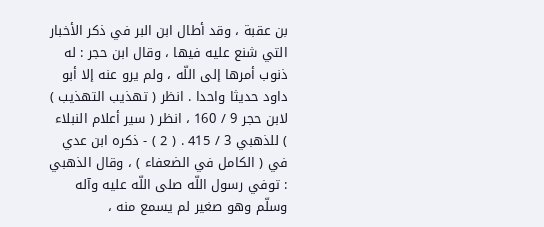بن عقبة ، وقد أطال ابن البر في ذكر الأخبار التي شنع عليه فيها ، وقال ابن حجر : له ذنوب أمرها إلى اللّه ، ولم يرو عنه إلا أبو داود حديثا واحدا . انظر ( تهذيب التهذيب ) لابن حجر 9 / 160 ، انظر ( سير أعلام النبلاء ) للذهبي 3 / 415 . ( 2 ) - ذكره ابن عدي في ( الكامل في الضعفاء ) ، وقال الذهبي : توفي رسول اللّه صلى اللّه عليه وآله وسلّم وهو صغير لم يسمع منه ،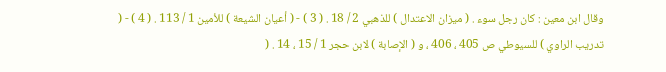وقال ابن معين : كان رجل سوء . ( ميزان الاعتدال ) للذهبي 2 / 18 . ( 3 ) - ( أعيان الشيعة ) للأمين 1 / 113 . ( 4 ) - ( تدريب الراوي ) للسيوطي ص 405 ، 406 ، و ( الإصابة ) لابن حجر 1 / 15 ، 14 . (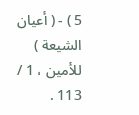5 ) - ( أعيان الشيعة ) للأمين ، 1 / 113 .